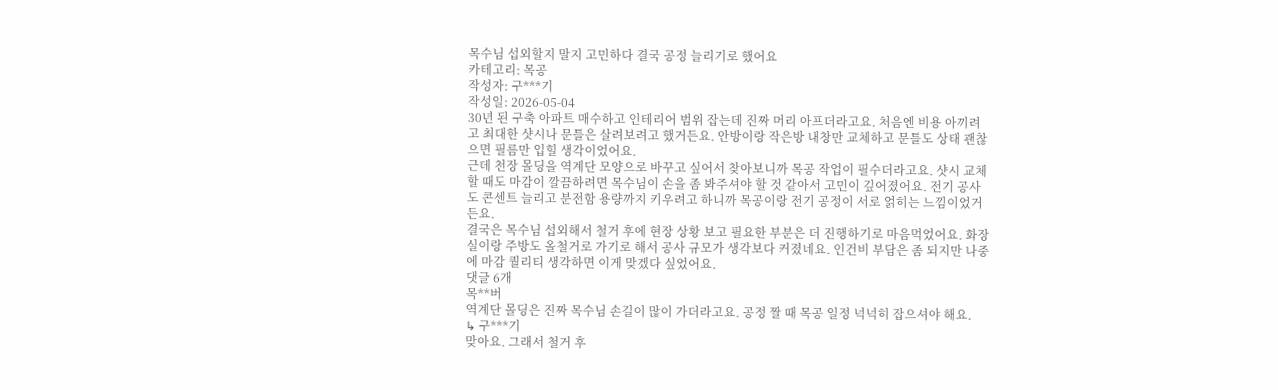목수님 섭외할지 말지 고민하다 결국 공정 늘리기로 했어요
카테고리: 목공
작성자: 구***기
작성일: 2026-05-04
30년 된 구축 아파트 매수하고 인테리어 범위 잡는데 진짜 머리 아프더라고요. 처음엔 비용 아끼려고 최대한 샷시나 문틀은 살려보려고 했거든요. 안방이랑 작은방 내창만 교체하고 문틀도 상태 괜찮으면 필름만 입힐 생각이었어요.
근데 천장 몰딩을 역계단 모양으로 바꾸고 싶어서 찾아보니까 목공 작업이 필수더라고요. 샷시 교체할 때도 마감이 깔끔하려면 목수님이 손을 좀 봐주셔야 할 것 같아서 고민이 깊어졌어요. 전기 공사도 콘센트 늘리고 분전함 용량까지 키우려고 하니까 목공이랑 전기 공정이 서로 얽히는 느낌이었거든요.
결국은 목수님 섭외해서 철거 후에 현장 상황 보고 필요한 부분은 더 진행하기로 마음먹었어요. 화장실이랑 주방도 올철거로 가기로 해서 공사 규모가 생각보다 커졌네요. 인건비 부담은 좀 되지만 나중에 마감 퀄리티 생각하면 이게 맞겠다 싶었어요.
댓글 6개
목**버
역계단 몰딩은 진짜 목수님 손길이 많이 가더라고요. 공정 짤 때 목공 일정 넉넉히 잡으셔야 해요.
↳ 구***기
맞아요. 그래서 철거 후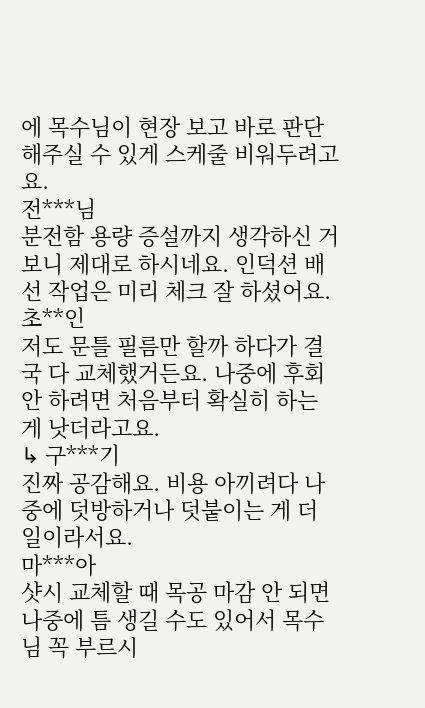에 목수님이 현장 보고 바로 판단해주실 수 있게 스케줄 비워두려고요.
전***님
분전함 용량 증설까지 생각하신 거 보니 제대로 하시네요. 인덕션 배선 작업은 미리 체크 잘 하셨어요.
초**인
저도 문틀 필름만 할까 하다가 결국 다 교체했거든요. 나중에 후회 안 하려면 처음부터 확실히 하는 게 낫더라고요.
↳ 구***기
진짜 공감해요. 비용 아끼려다 나중에 덧방하거나 덧붙이는 게 더 일이라서요.
마***아
샷시 교체할 때 목공 마감 안 되면 나중에 틈 생길 수도 있어서 목수님 꼭 부르시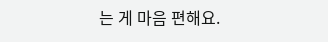는 게 마음 편해요.